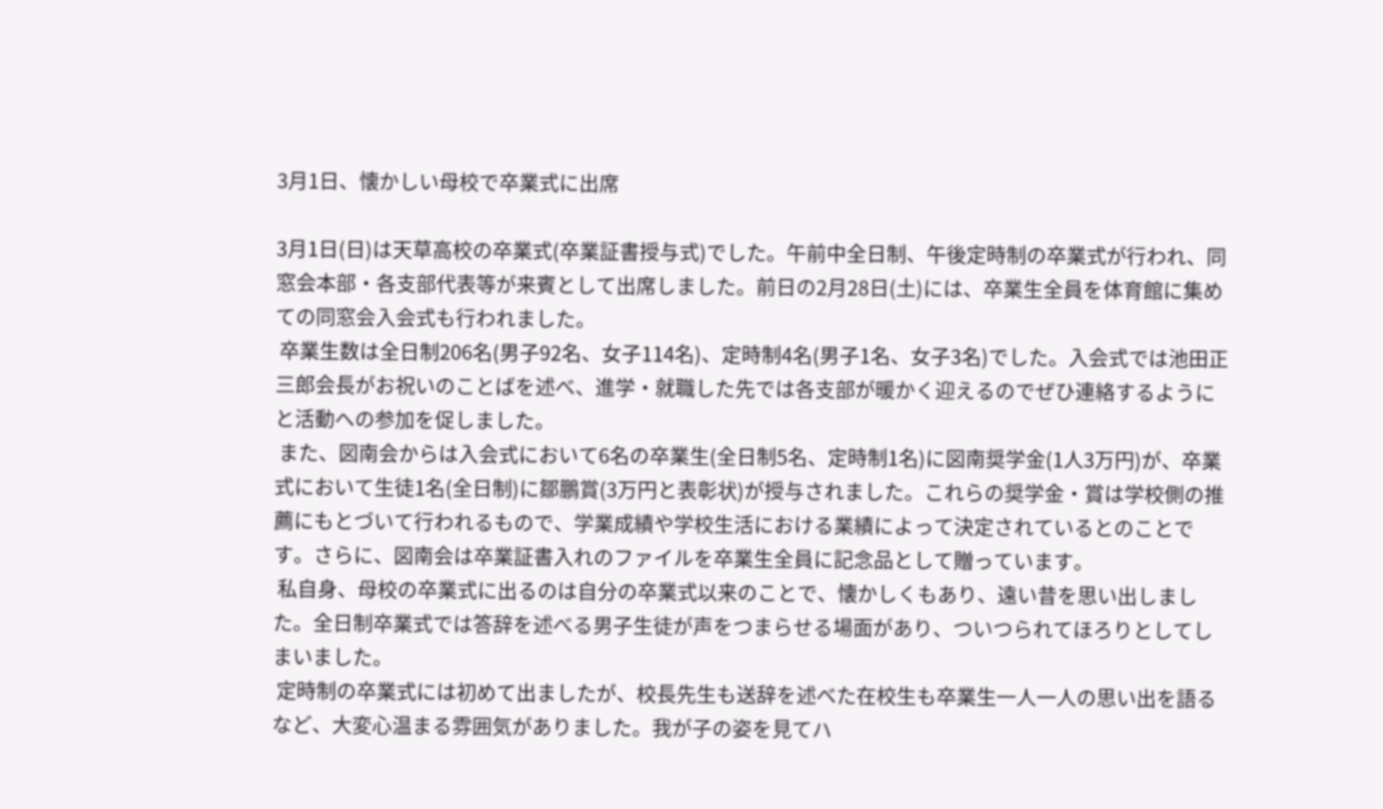3月1日、懐かしい母校で卒業式に出席

3月1日(日)は天草高校の卒業式(卒業証書授与式)でした。午前中全日制、午後定時制の卒業式が行われ、同窓会本部・各支部代表等が来賓として出席しました。前日の2月28日(土)には、卒業生全員を体育館に集めての同窓会入会式も行われました。
 卒業生数は全日制206名(男子92名、女子114名)、定時制4名(男子1名、女子3名)でした。入会式では池田正三郎会長がお祝いのことばを述べ、進学・就職した先では各支部が暖かく迎えるのでぜひ連絡するようにと活動への参加を促しました。
 また、図南会からは入会式において6名の卒業生(全日制5名、定時制1名)に図南奨学金(1人3万円)が、卒業式において生徒1名(全日制)に鄒鵬賞(3万円と表彰状)が授与されました。これらの奨学金・賞は学校側の推薦にもとづいて行われるもので、学業成績や学校生活における業績によって決定されているとのことです。さらに、図南会は卒業証書入れのファイルを卒業生全員に記念品として贈っています。
 私自身、母校の卒業式に出るのは自分の卒業式以来のことで、懐かしくもあり、遠い昔を思い出しました。全日制卒業式では答辞を述べる男子生徒が声をつまらせる場面があり、ついつられてほろりとしてしまいました。
 定時制の卒業式には初めて出ましたが、校長先生も送辞を述べた在校生も卒業生一人一人の思い出を語るなど、大変心温まる雰囲気がありました。我が子の姿を見てハ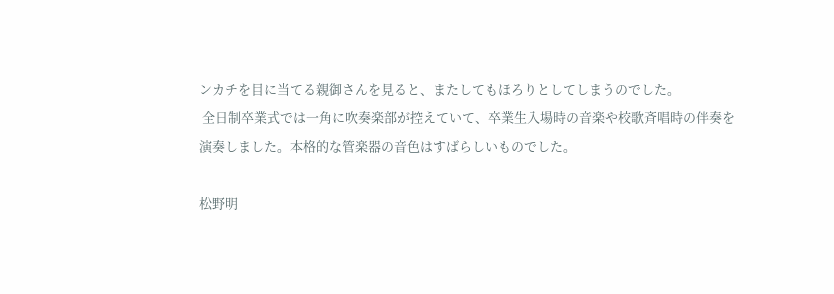ンカチを目に当てる親御さんを見ると、またしてもほろりとしてしまうのでした。
 全日制卒業式では一角に吹奏楽部が控えていて、卒業生入場時の音楽や校歌斉唱時の伴奏を演奏しました。本格的な管楽器の音色はすばらしいものでした。

松野明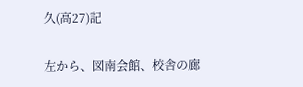久(高27)記

左から、図南会館、校舎の廊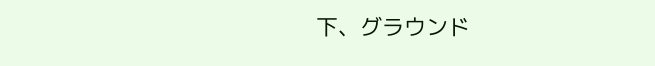下、グラウンド